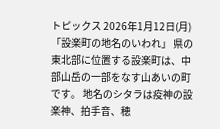トピックス 2026年1月12日(月) 「設楽町の地名のいわれ」 県の東北部に位置する設楽町は、中部山岳の一部をなす山あいの町です。 地名のシタラは疫神の設楽神、拍手音、穂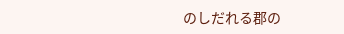のしだれる郡の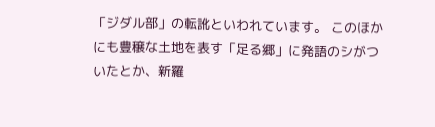「ジダル部」の転訛といわれています。 このほかにも豊穣な土地を表す「足る郷」に発語のシがついたとか、新羅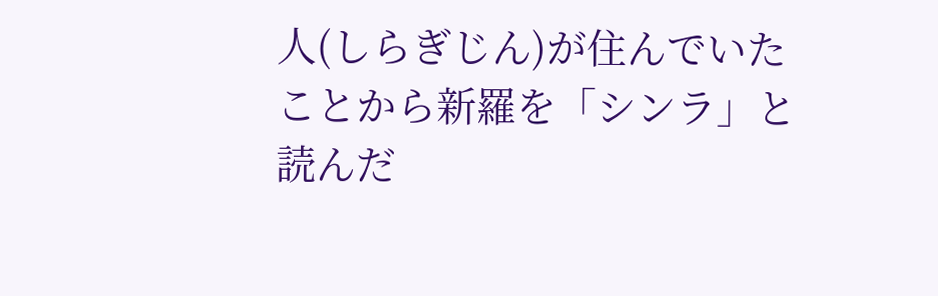人(しらぎじん)が住んでいたことから新羅を「シンラ」と読んだ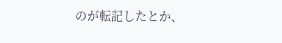のが転記したとか、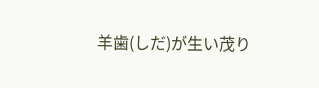羊歯(しだ)が生い茂り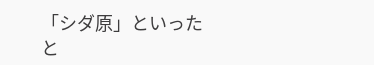「シダ原」といったと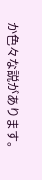か色々な説があります。